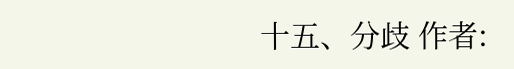十五、分歧 作者: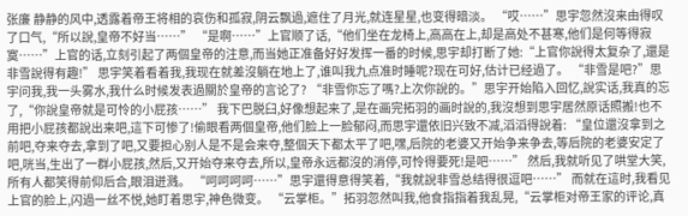张廉 静静的风中,透露着帝王将相的哀伤和孤寂,阴云飘過,遮住了月光,就连星星,也变得暗淡。 “哎……”思宇忽然沒来由得叹了口气,“所以說,皇帝不好当……” “是啊……”上官顺了话,“他们坐在龙椅上,高高在上,却是高处不甚寒,他们是何等得寂寞……”上官的话,立刻引起了两個皇帝的注意,而当她正准备好好发挥一番的时候,思宇却打断了她:“上官你說得太复杂了,還是非雪說得有趣!” 思宇笑着看着我,我现在就差沒躺在地上了,谁叫我九点准时睡呢?现在可好,估计已经過了。 “非雪是吧?”思宇问我,我一头雾水,我什么时候发表過關於皇帝的言论了? “非雪你忘了嗎?上次你說的。”思宇开始陷入回忆,說实话,我真的忘了,“你說皇帝就是可怜的小屁孩……” 我下巴脱臼,好像想起来了,是在画完拓羽的画时說的,我沒想到思宇居然原话照搬!也不用把小屁孩都說出来吧,這下可惨了!偷眼看两個皇帝,他们脸上一脸郁闷,而思宇還依旧兴致不减,滔滔得說着: “皇位還沒拿到之前吧,夺来夺去,拿到了吧,又要担心别人是不是会来夺,整個天下都太平了吧,嘿,后院的老婆又开始争来争去,等后院的老婆安定了吧,咣当,生出了一群小屁孩,然后,又开始夺来夺去,所以,皇帝永远都沒的消停,可怜得要死!是吧……” 然后,我就听见了哄堂大笑,所有人都笑得前仰后合,眼泪迸溅。 “呵呵呵呵……”思宇還得意得笑着,“我就說非雪总结得很逗吧……” 而就在這时,我看见上官的脸上,闪過一丝不悦,她盯着思宇,神色微变。 “云掌柜。”拓羽忽然叫我,他食指指着我乱晃,“云掌柜对帝王家的评论,真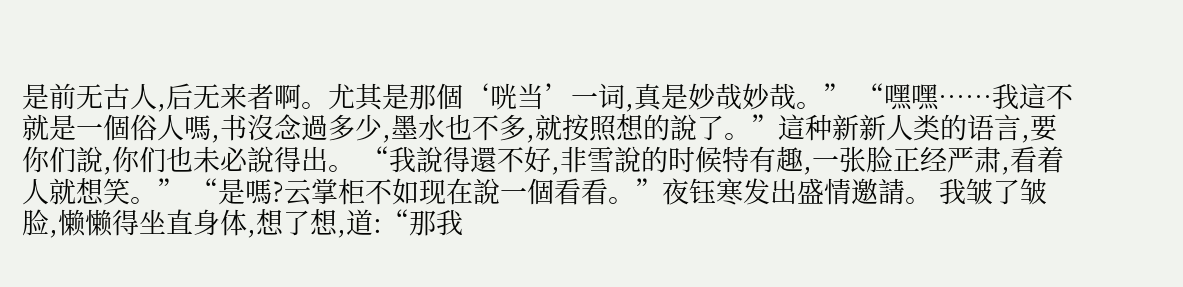是前无古人,后无来者啊。尤其是那個‘咣当’一词,真是妙哉妙哉。” “嘿嘿……我這不就是一個俗人嗎,书沒念過多少,墨水也不多,就按照想的說了。”這种新新人类的语言,要你们說,你们也未必說得出。 “我說得還不好,非雪說的时候特有趣,一张脸正经严肃,看着人就想笑。” “是嗎?云掌柜不如现在說一個看看。”夜钰寒发出盛情邀請。 我皱了皱脸,懒懒得坐直身体,想了想,道:“那我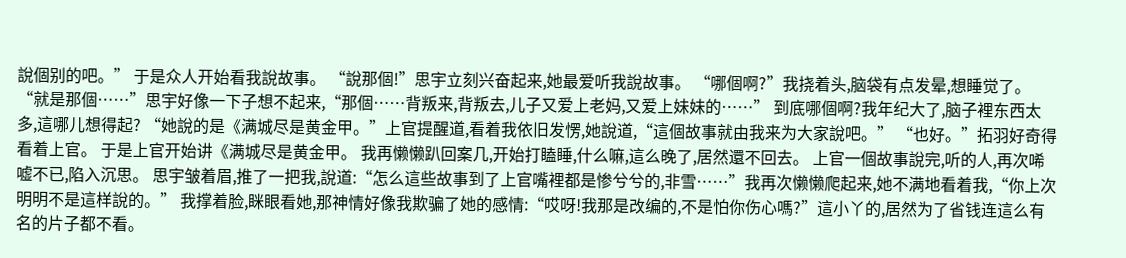說個别的吧。” 于是众人开始看我說故事。 “說那個!”思宇立刻兴奋起来,她最爱听我說故事。 “哪個啊?”我挠着头,脑袋有点发晕,想睡觉了。 “就是那個……”思宇好像一下子想不起来,“那個……背叛来,背叛去,儿子又爱上老妈,又爱上妹妹的……” 到底哪個啊?我年纪大了,脑子裡东西太多,這哪儿想得起? “她說的是《满城尽是黄金甲。”上官提醒道,看着我依旧发愣,她說道,“這個故事就由我来为大家說吧。” “也好。”拓羽好奇得看着上官。 于是上官开始讲《满城尽是黄金甲。 我再懒懒趴回案几,开始打瞌睡,什么嘛,這么晚了,居然還不回去。 上官一個故事說完,听的人,再次唏嘘不已,陷入沉思。 思宇皱着眉,推了一把我,說道:“怎么這些故事到了上官嘴裡都是惨兮兮的,非雪……”我再次懒懒爬起来,她不满地看着我,“你上次明明不是這样說的。” 我撑着脸,眯眼看她,那神情好像我欺骗了她的感情:“哎呀!我那是改编的,不是怕你伤心嗎?”這小丫的,居然为了省钱连這么有名的片子都不看。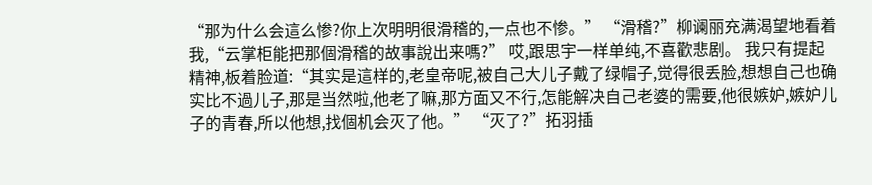“那为什么会這么惨?你上次明明很滑稽的,一点也不惨。” “滑稽?”柳谰丽充满渴望地看着我,“云掌柜能把那個滑稽的故事說出来嗎?” 哎,跟思宇一样单纯,不喜歡悲剧。 我只有提起精神,板着脸道:“其实是這样的,老皇帝呢,被自己大儿子戴了绿帽子,觉得很丢脸,想想自己也确实比不過儿子,那是当然啦,他老了嘛,那方面又不行,怎能解决自己老婆的需要,他很嫉妒,嫉妒儿子的青春,所以他想,找個机会灭了他。” “灭了?”拓羽插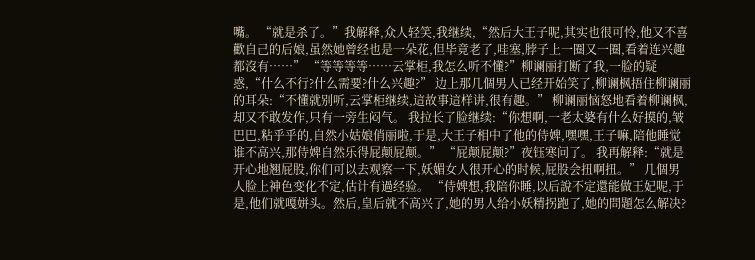嘴。 “就是杀了。”我解释,众人轻笑,我继续,“然后大王子呢,其实也很可怜,他又不喜歡自己的后娘,虽然她曾经也是一朵花,但毕竟老了,哇塞,脖子上一圈又一圈,看着连兴趣都沒有……” “等等等等……云掌柜,我怎么听不懂?”柳谰丽打断了我,一脸的疑惑,“什么不行?什么需要?什么兴趣?” 边上那几個男人已经开始笑了,柳谰枫捂住柳谰丽的耳朵:“不懂就别听,云掌柜继续,這故事這样讲,很有趣。” 柳谰丽恼怒地看着柳谰枫,却又不敢发作,只有一旁生闷气。 我拉长了脸继续:“你想啊,一老太婆有什么好摸的,皱巴巴,粘乎乎的,自然小姑娘俏丽啦,于是,大王子相中了他的侍婢,嘿嘿,王子嘛,陪他睡觉谁不高兴,那侍婢自然乐得屁颠屁颠。” “屁颠屁颠?”夜钰寒问了。 我再解释:“就是开心地翘屁股,你们可以去观察一下,妖媚女人很开心的时候,屁股会扭啊扭。” 几個男人脸上神色变化不定,估计有過经验。 “侍婢想,我陪你睡,以后說不定還能做王妃呢,于是,他们就嘎姘头。然后,皇后就不高兴了,她的男人给小妖精拐跑了,她的問題怎么解决?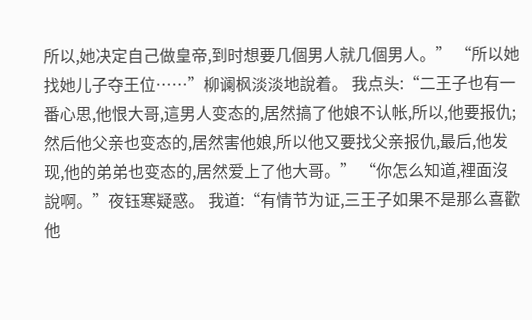所以,她决定自己做皇帝,到时想要几個男人就几個男人。” “所以她找她儿子夺王位……”柳谰枫淡淡地說着。 我点头:“二王子也有一番心思,他恨大哥,這男人变态的,居然搞了他娘不认帐,所以,他要报仇;然后他父亲也变态的,居然害他娘,所以他又要找父亲报仇,最后,他发现,他的弟弟也变态的,居然爱上了他大哥。” “你怎么知道,裡面沒說啊。”夜钰寒疑惑。 我道:“有情节为证,三王子如果不是那么喜歡他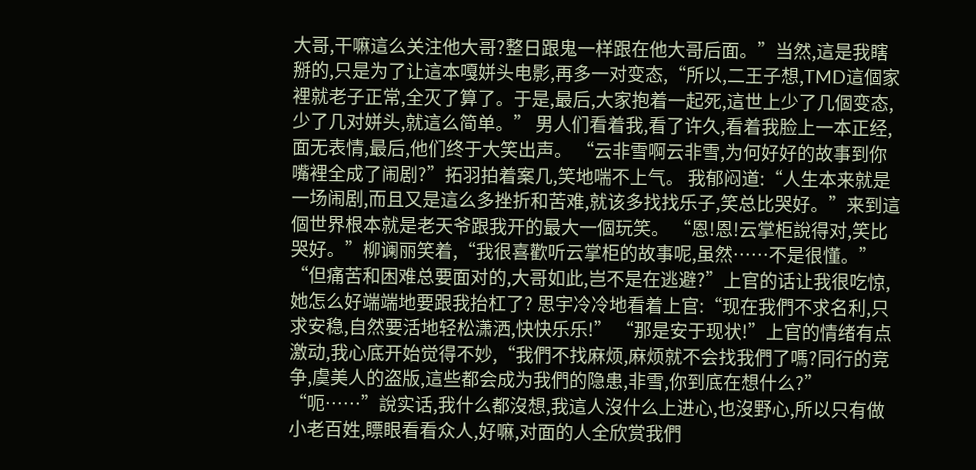大哥,干嘛這么关注他大哥?整日跟鬼一样跟在他大哥后面。”当然,這是我瞎掰的,只是为了让這本嘎姘头电影,再多一对变态,“所以,二王子想,TMD這個家裡就老子正常,全灭了算了。于是,最后,大家抱着一起死,這世上少了几個变态,少了几对姘头,就這么简单。” 男人们看着我,看了许久,看着我脸上一本正经,面无表情,最后,他们终于大笑出声。 “云非雪啊云非雪,为何好好的故事到你嘴裡全成了闹剧?”拓羽拍着案几,笑地喘不上气。 我郁闷道:“人生本来就是一场闹剧,而且又是這么多挫折和苦难,就该多找找乐子,笑总比哭好。”来到這個世界根本就是老天爷跟我开的最大一個玩笑。 “恩!恩!云掌柜說得对,笑比哭好。”柳谰丽笑着,“我很喜歡听云掌柜的故事呢,虽然……不是很懂。” “但痛苦和困难总要面对的,大哥如此,岂不是在逃避?”上官的话让我很吃惊,她怎么好端端地要跟我抬杠了? 思宇冷冷地看着上官:“现在我們不求名利,只求安稳,自然要活地轻松潇洒,快快乐乐!” “那是安于现状!”上官的情绪有点激动,我心底开始觉得不妙,“我們不找麻烦,麻烦就不会找我們了嗎?同行的竞争,虞美人的盗版,這些都会成为我們的隐患,非雪,你到底在想什么?” “呃……”說实话,我什么都沒想,我這人沒什么上进心,也沒野心,所以只有做小老百姓,瞟眼看看众人,好嘛,对面的人全欣赏我們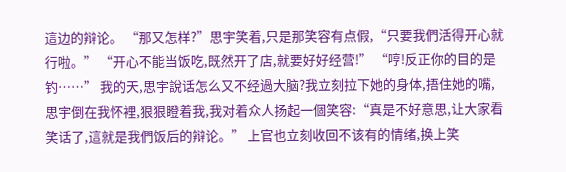這边的辩论。 “那又怎样?”思宇笑着,只是那笑容有点假,“只要我們活得开心就行啦。” “开心不能当饭吃,既然开了店,就要好好经营!” “哼!反正你的目的是钓……” 我的天,思宇說话怎么又不经過大脑?我立刻拉下她的身体,捂住她的嘴,思宇倒在我怀裡,狠狠瞪着我,我对着众人扬起一個笑容:“真是不好意思,让大家看笑话了,這就是我們饭后的辩论。” 上官也立刻收回不该有的情绪,换上笑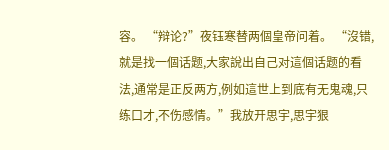容。 “辩论?”夜钰寒替两個皇帝问着。 “沒错,就是找一個话题,大家說出自己对這個话题的看法,通常是正反两方,例如這世上到底有无鬼魂,只练口才,不伤感情。”我放开思宇,思宇狠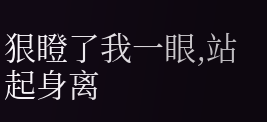狠瞪了我一眼,站起身离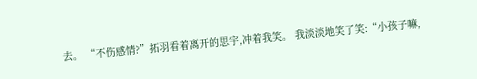去。 “不伤感情?”拓羽看着离开的思宇,冲着我笑。 我淡淡地笑了笑:“小孩子嘛,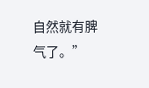自然就有脾气了。”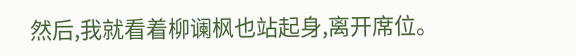然后,我就看着柳谰枫也站起身,离开席位。